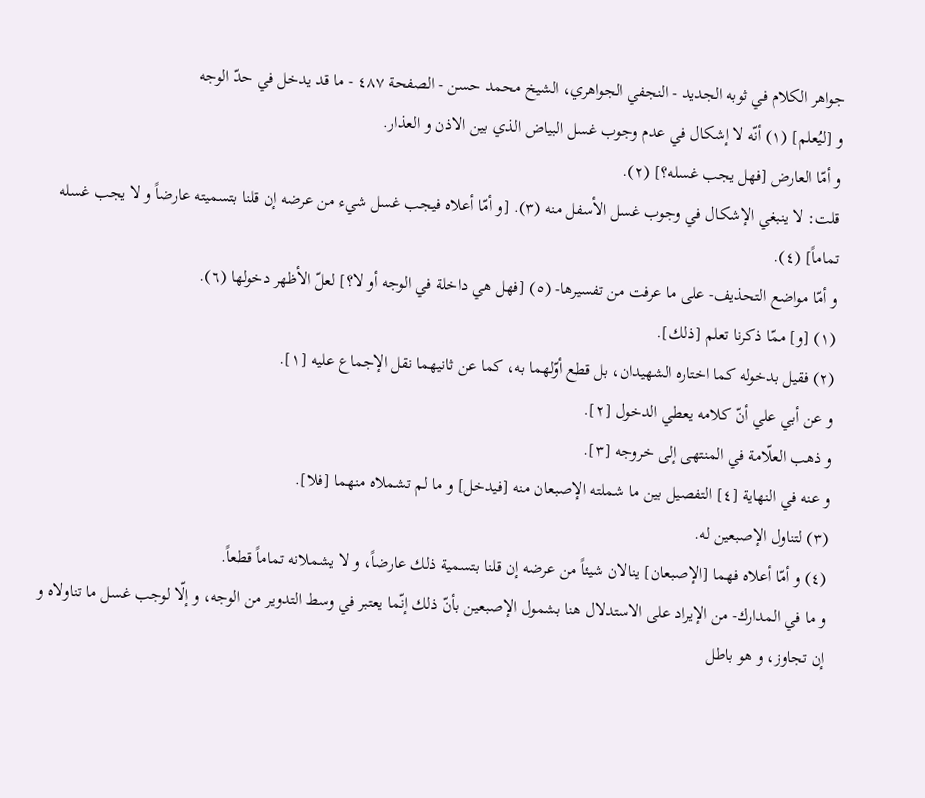جواهر الكلام في ثوبه الجديد - النجفي الجواهري، الشيخ محمد حسن - الصفحة ٤٨٧ - ما قد يدخل في حدّ الوجه
و [ليُعلم] (١) أنّه لا إشكال في عدم وجوب غسل البياض الذي بين الاذن و العذار.
و أمّا العارض [فهل يجب غسله؟] (٢).
قلت: لا ينبغي الإشكال في وجوب غسل الأسفل منه (٣). [و أمّا أعلاه فيجب غسل شيء من عرضه إن قلنا بتسميته عارضاً و لا يجب غسله تماماً] (٤).
و أمّا مواضع التحذيف- على ما عرفت من تفسيرها- (٥) [فهل هي داخلة في الوجه أو لا؟] لعلّ الأظهر دخولها (٦).
(١) [و] ممّا ذكرنا تعلم [ذلك].
(٢) فقيل بدخوله كما اختاره الشهيدان، بل قطع أوّلهما به، كما عن ثانيهما نقل الإجماع عليه [١].
و عن أبي علي أنّ كلامه يعطي الدخول [٢].
و ذهب العلّامة في المنتهى إلى خروجه [٣].
و عنه في النهاية [٤] التفصيل بين ما شملته الإصبعان منه [فيدخل] و ما لم تشملاه منهما [فلا].
(٣) لتناول الإصبعين له.
(٤) و أمّا أعلاه فهما [الإصبعان] ينالان شيئاً من عرضه إن قلنا بتسمية ذلك عارضاً، و لا يشملانه تماماً قطعاً.
و ما في المدارك- من الإيراد على الاستدلال هنا بشمول الإصبعين بأنّ ذلك إنّما يعتبر في وسط التدوير من الوجه، و إلّا لوجب غسل ما تناولاه و إن تجاوز، و هو باطل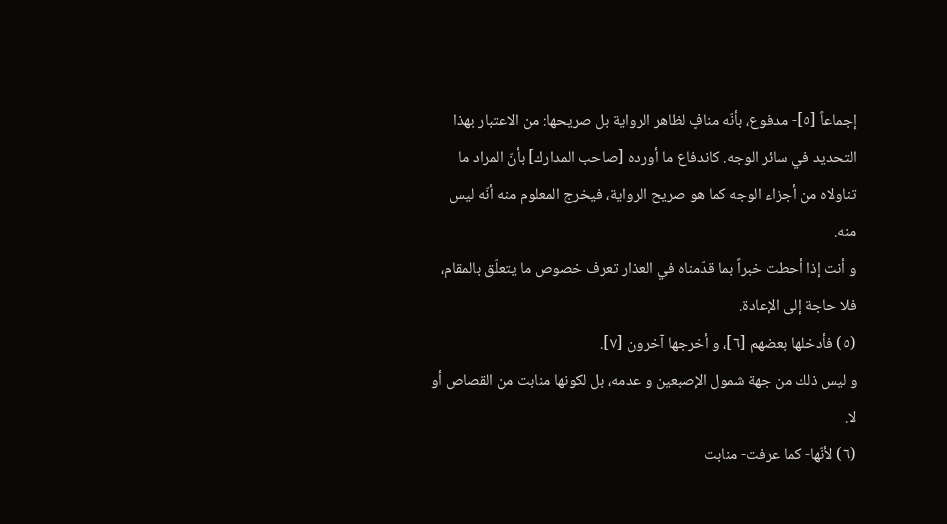إجماعاً [٥]- مدفوع، بأنّه منافٍ لظاهر الرواية بل صريحها: من الاعتبار بهذا التحديد في سائر الوجه. كاندفاع ما أورده [صاحب المدارك] بأنّ المراد ما تناولاه من أجزاء الوجه كما هو صريح الرواية، فيخرج المعلوم منه أنّه ليس منه.
و أنت إذا أحطت خبراً بما قدّمناه في العذار تعرف خصوص ما يتعلّق بالمقام، فلا حاجة إلى الإعادة.
(٥) فأدخلها بعضهم [٦]، و أخرجها آخرون [٧].
و ليس ذلك من جهة شمول الإصبعين و عدمه، بل لكونها منابت من القصاص أو لا.
(٦) لأنّها- كما عرفت- منابت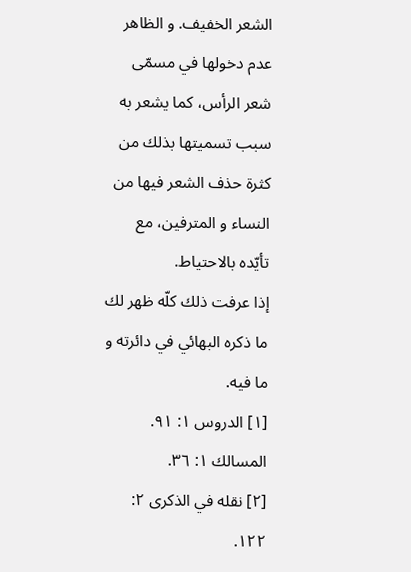الشعر الخفيف. و الظاهر عدم دخولها في مسمّى شعر الرأس، كما يشعر به سبب تسميتها بذلك من كثرة حذف الشعر فيها من النساء و المترفين، مع تأيّده بالاحتياط.
إذا عرفت ذلك كلّه ظهر لك ما ذكره البهائي في دائرته و ما فيه.
[١] الدروس ١: ٩١. المسالك ١: ٣٦.
[٢] نقله في الذكرى ٢: ١٢٢.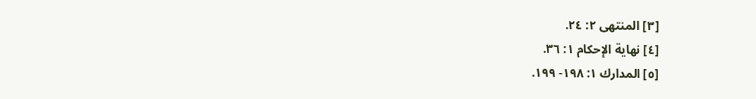[٣] المنتهى ٢: ٢٤.
[٤] نهاية الإحكام ١: ٣٦.
[٥] المدارك ١: ١٩٨- ١٩٩.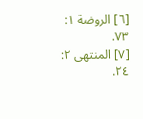[٦] الروضة ١: ٧٣.
[٧] المنتهى ٢: ٢٤.